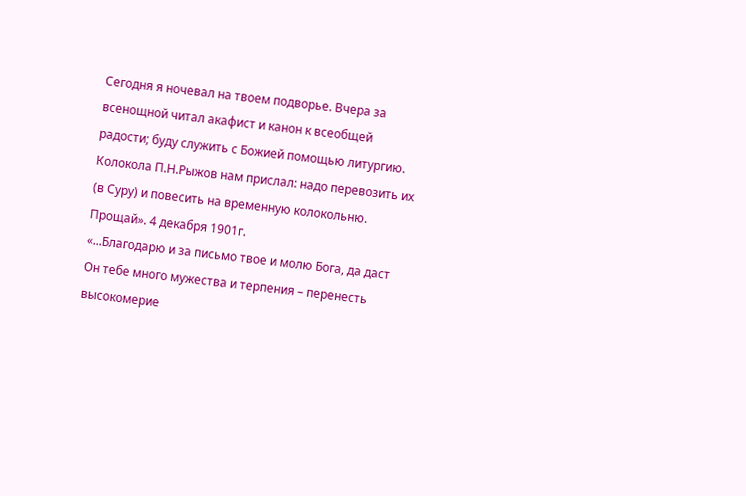Сегодня я ночевал на твоем подворье. Вчера за всенощной читал акафист и канон к всеобщей радости; буду служить с Божией помощью литургию.
Колокола П.Н.Рыжов нам прислал: надо перевозить их (в Суру) и повесить на временную колокольню. Прощай». 4 декабря 1901г.
«...Благодарю и за письмо твое и молю Бога, да даст Он тебе много мужества и терпения – перенесть высокомерие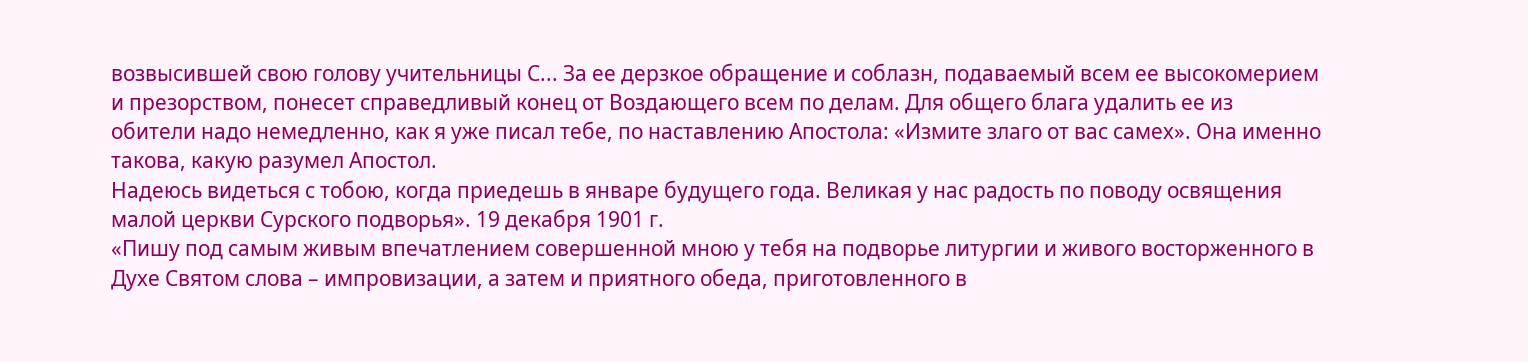возвысившей свою голову учительницы С... За ее дерзкое обращение и соблазн, подаваемый всем ее высокомерием и презорством, понесет справедливый конец от Воздающего всем по делам. Для общего блага удалить ее из обители надо немедленно, как я уже писал тебе, по наставлению Апостола: «Измите злаго от вас самех». Она именно такова, какую разумел Апостол.
Надеюсь видеться с тобою, когда приедешь в январе будущего года. Великая у нас радость по поводу освящения малой церкви Сурского подворья». 19 декабря 1901 г.
«Пишу под самым живым впечатлением совершенной мною у тебя на подворье литургии и живого восторженного в Духе Святом слова – импровизации, а затем и приятного обеда, приготовленного в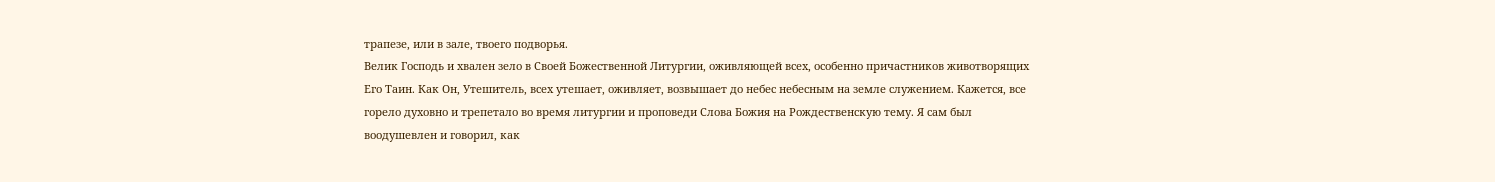трапезе, или в зале, твоего подворья.
Велик Господь и хвален зело в Своей Божественной Литургии, оживляющей всех, особенно причастников животворящих Его Таин. Как Он, Утешитель, всех утешает, оживляет, возвышает до небес небесным на земле служением. Кажется, все горело духовно и трепетало во время литургии и проповеди Слова Божия на Рождественскую тему. Я сам был воодушевлен и говорил, как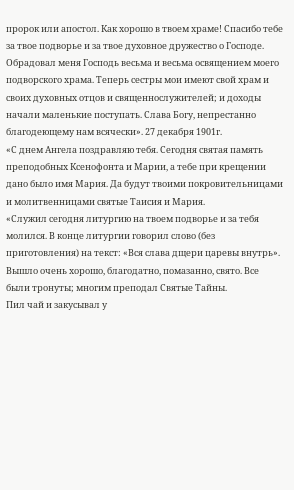пророк или апостол. Как хорошо в твоем храме! Спасибо тебе за твое подворье и за твое духовное дружество о Господе. Обрадовал меня Господь весьма и весьма освящением моего подворского храма. Теперь сестры мои имеют свой храм и своих духовных отцов и священнослужителей; и доходы начали маленькие поступать. Слава Богу, непрестанно благодеющему нам всячески». 27 декабря 1901г.
«С днем Ангела поздравляю тебя. Сегодня святая память преподобных Ксенофонта и Марии, а тебе при крещении дано было имя Мария. Да будут твоими покровительницами и молитвенницами святые Таисия и Мария.
«Служил сегодня литургию на твоем подворье и за тебя молился. В конце литургии говорил слово (без приготовления) на текст: «Вся слава дщери царевы внутрь». Вышло очень хорошо, благодатно, помазанно, свято. Все были тронуты; многим преподал Святые Тайны.
Пил чай и закусывал у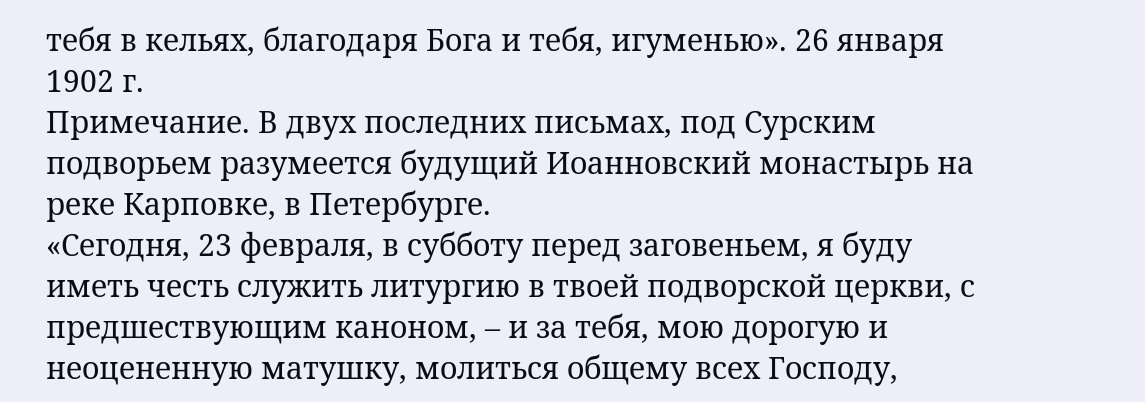тебя в кельях, благодаря Бога и тебя, игуменью». 26 января 1902 г.
Примечание. В двух последних письмах, под Сурским подворьем разумеется будущий Иоанновский монастырь на реке Карповке, в Петербурге.
«Сегодня, 23 февраля, в субботу перед заговеньем, я буду иметь честь служить литургию в твоей подворской церкви, с предшествующим каноном, – и за тебя, мою дорогую и неоцененную матушку, молиться общему всех Господу,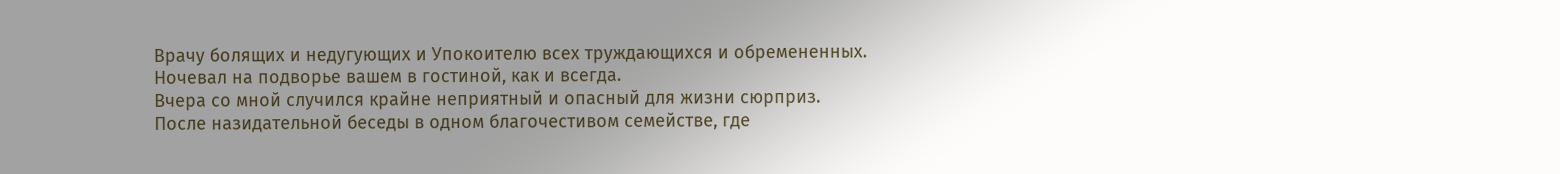Врачу болящих и недугующих и Упокоителю всех труждающихся и обремененных.
Ночевал на подворье вашем в гостиной, как и всегда.
Вчера со мной случился крайне неприятный и опасный для жизни сюрприз. После назидательной беседы в одном благочестивом семействе, где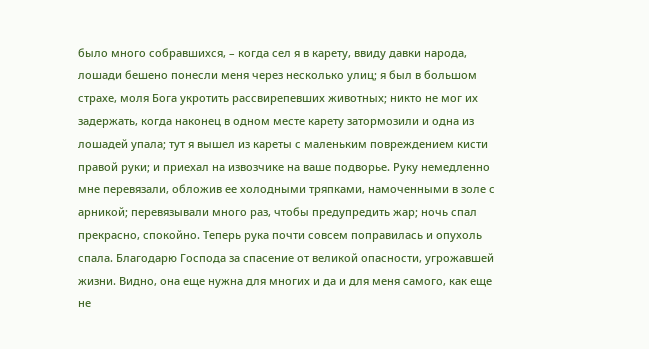было много собравшихся, – когда сел я в карету, ввиду давки народа, лошади бешено понесли меня через несколько улиц; я был в большом страхе, моля Бога укротить рассвирепевших животных; никто не мог их задержать, когда наконец в одном месте карету затормозили и одна из лошадей упала; тут я вышел из кареты с маленьким повреждением кисти правой руки; и приехал на извозчике на ваше подворье. Руку немедленно мне перевязали, обложив ее холодными тряпками, намоченными в золе с арникой; перевязывали много раз, чтобы предупредить жар; ночь спал прекрасно, спокойно. Теперь рука почти совсем поправилась и опухоль спала. Благодарю Господа за спасение от великой опасности, угрожавшей жизни. Видно, она еще нужна для многих и да и для меня самого, как еще не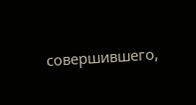совершившего,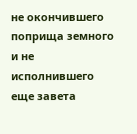не окончившего поприща земного и не исполнившего еще завета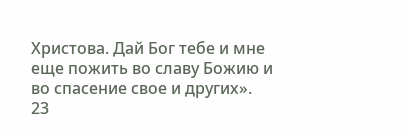Христова. Дай Бог тебе и мне еще пожить во славу Божию и во спасение свое и других». 23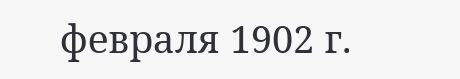февраля 1902 г.